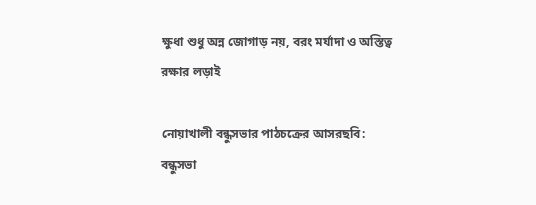ক্ষুধা শুধু অন্ন জোগাড় নয়, বরং মর্যাদা ও অস্তিত্ব রক্ষার লড়াই

নোয়াখালী বন্ধুসভার পাঠচক্রের আসরছবি: বন্ধুসভা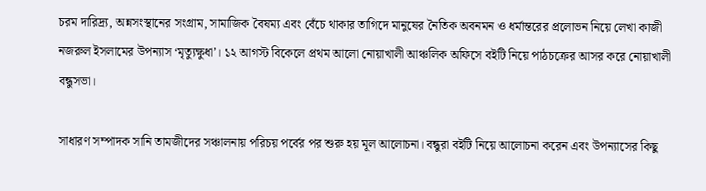চরম দারিদ্র্য, অন্নসংস্থানের সংগ্রাম, সামাজিক বৈষম্য এবং বেঁচে থাকার তাগিদে মানুষের নৈতিক অবনমন ও ধর্মান্তরের প্রলোভন নিয়ে লেখা কাজী নজরুল ইসলামের উপন্যাস ‘মৃত্যুক্ষুধা’। ১২ আগস্ট বিকেলে প্রথম আলো নোয়াখালী আঞ্চলিক অফিসে বইটি নিয়ে পাঠচক্রের আসর করে নোয়াখালী বন্ধুসভা।

সাধারণ সম্পাদক সানি তামজীদের সঞ্চালনায় পরিচয় পর্বের পর শুরু হয় মূল আলোচনা। বন্ধুরা বইটি নিয়ে আলোচনা করেন এবং উপন্যাসের কিছু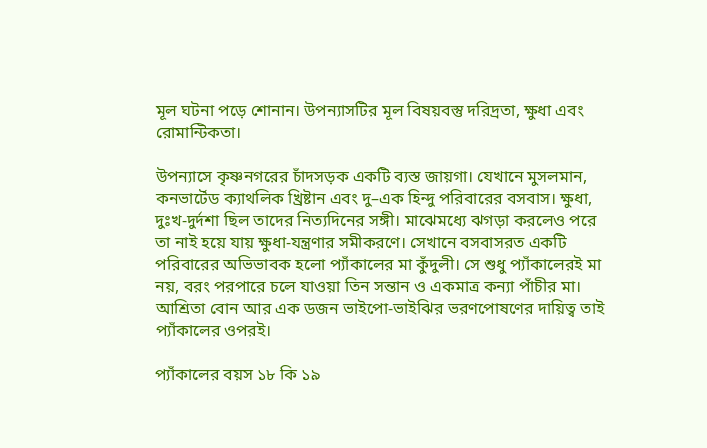মূল ঘটনা পড়ে শোনান। উপন্যাসটির মূল বিষয়বস্তু দরিদ্রতা, ক্ষুধা এবং রোমান্টিকতা।

উপন্যাসে কৃষ্ণনগরের চাঁদসড়ক একটি ব্যস্ত জায়গা। যেখানে মুসলমান, কনভার্টেড ক্যাথলিক খ্রিষ্টান এবং দু–এক হিন্দু পরিবারের বসবাস। ক্ষুধা, দুঃখ-দুর্দশা ছিল তাদের নিত্যদিনের সঙ্গী। মাঝেমধ্যে ঝগড়া করলেও পরে তা নাই হয়ে যায় ক্ষুধা-যন্ত্রণার সমীকরণে। সেখানে বসবাসরত একটি পরিবারের অভিভাবক হলো প্যাঁকালের মা কুঁদুলী। সে শুধু প্যাঁকালেরই মা নয়, বরং পরপারে চলে যাওয়া তিন সন্তান ও একমাত্র কন্যা পাঁচীর মা। আশ্রিতা বোন আর এক ডজন ভাইপো-ভাইঝির ভরণপোষণের দায়িত্ব তাই প্যাঁকালের ওপরই।

প্যাঁকালের বয়স ১৮ কি ১৯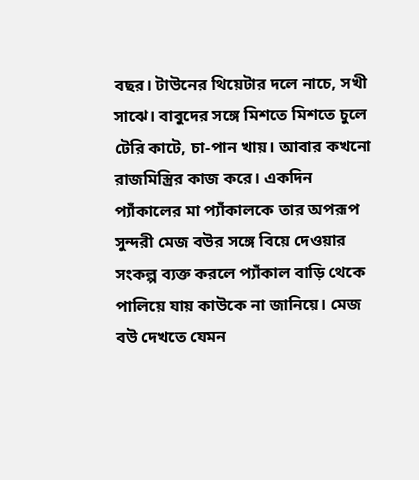বছর। টাউনের থিয়েটার দলে নাচে, সখী সাঝে। বাবুদের সঙ্গে মিশতে মিশতে চুলে টেরি কাটে, চা-পান খায়। আবার কখনো রাজমিস্ত্রির কাজ করে। একদিন প্যাঁকালের মা প্যাঁকালকে তার অপরূপ সুন্দরী মেজ বউর সঙ্গে বিয়ে দেওয়ার সংকল্প ব্যক্ত করলে প্যাঁকাল বাড়ি থেকে পালিয়ে যায় কাউকে না জানিয়ে। মেজ বউ দেখতে যেমন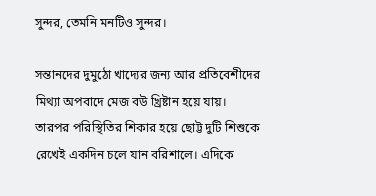সুন্দর, তেমনি মনটিও সুন্দর।

সন্তানদের দুমুঠো খাদ্যের জন্য আর প্রতিবেশীদের মিথ্যা অপবাদে মেজ বউ খ্রিষ্টান হয়ে যায়। তারপর পরিস্থিতির শিকার হয়ে ছোট্ট দুটি শিশুকে রেখেই একদিন চলে যান বরিশালে। এদিকে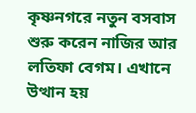কৃষ্ণনগরে নতুন বসবাস শুরু করেন নাজির আর লতিফা বেগম। এখানে উত্থান হয়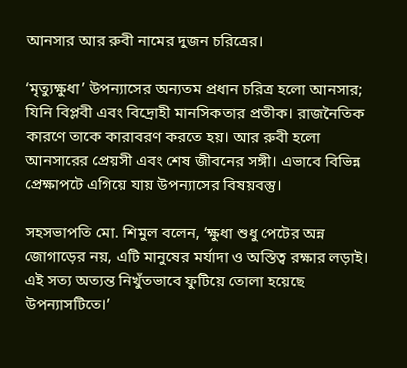আনসার আর রুবী নামের দুজন চরিত্রের।

‘মৃত্যুক্ষুধা’ উপন্যাসের অন্যতম প্রধান চরিত্র হলো আনসার; যিনি বিপ্লবী এবং বিদ্রোহী মানসিকতার প্রতীক। রাজনৈতিক কারণে তাকে কারাবরণ করতে হয়। আর রুবী হলো আনসারের প্রেয়সী এবং শেষ জীবনের সঙ্গী। এভাবে বিভিন্ন প্রেক্ষাপটে এগিয়ে যায় উপন্যাসের বিষয়বস্তু।

সহসভাপতি মো. শিমুল বলেন, ‘ক্ষুধা শুধু পেটের অন্ন জোগাড়ের নয়, এটি মানুষের মর্যাদা ও অস্তিত্ব রক্ষার লড়াই। এই সত্য অত্যন্ত নিখুঁতভাবে ফুটিয়ে তোলা হয়েছে উপন্যাসটিতে।’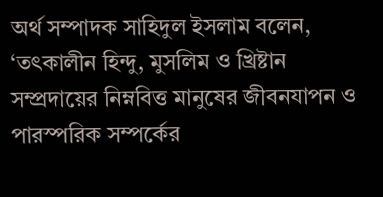অর্থ সম্পাদক সাহিদুল ইসলাম বলেন, ‘তৎকালীন হিন্দু, মুসলিম ও খ্রিষ্টান সম্প্রদায়ের নিম্নবিত্ত মানুষের জীবনযাপন ও পারস্পরিক সম্পর্কের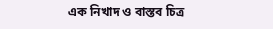এক নিখাদ ও বাস্তব চিত্র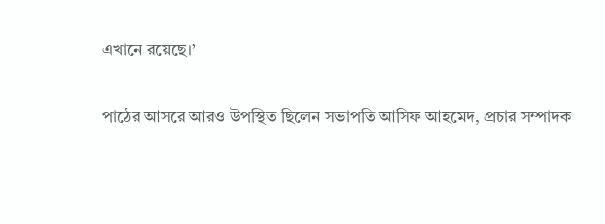এখানে রয়েছে।’

পাঠের আসরে আরও উপস্থিত ছিলেন সভাপতি আসিফ আহমেদ, প্রচার সম্পাদক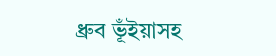ধ্রুব ভূঁইয়াসহ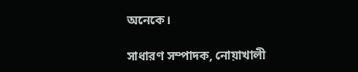অনেকে।

সাধারণ সম্পাদক, নোয়াখালী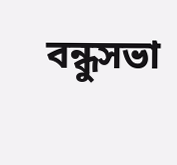বন্ধুসভা